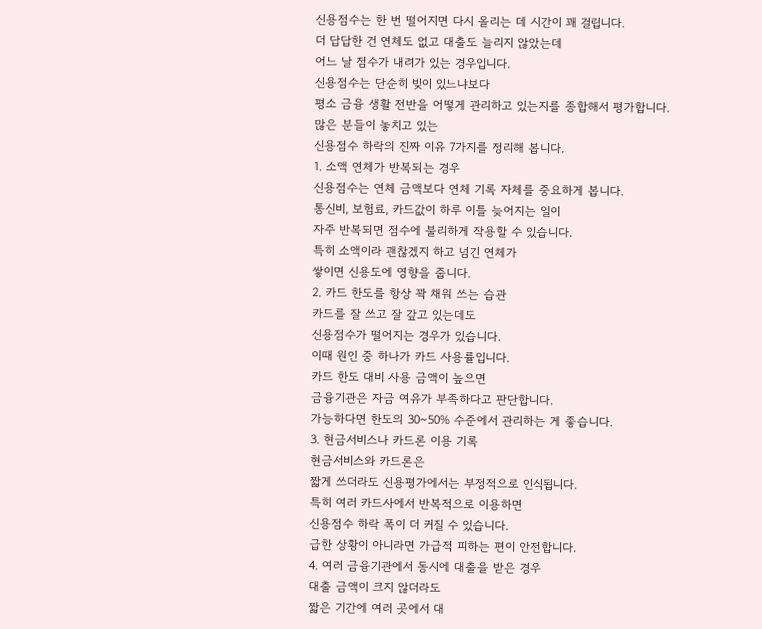신용점수는 한 번 떨어지면 다시 올리는 데 시간이 꽤 걸립니다.
더 답답한 건 연체도 없고 대출도 늘리지 않았는데
어느 날 점수가 내려가 있는 경우입니다.
신용점수는 단순히 빚이 있느냐보다
평소 금융 생활 전반을 어떻게 관리하고 있는지를 종합해서 평가합니다.
많은 분들이 놓치고 있는
신용점수 하락의 진짜 이유 7가지를 정리해 봅니다.
1. 소액 연체가 반복되는 경우
신용점수는 연체 금액보다 연체 기록 자체를 중요하게 봅니다.
통신비, 보험료, 카드값이 하루 이틀 늦어지는 일이
자주 반복되면 점수에 불리하게 작용할 수 있습니다.
특히 소액이라 괜찮겠지 하고 넘긴 연체가
쌓이면 신용도에 영향을 줍니다.
2. 카드 한도를 항상 꽉 채워 쓰는 습관
카드를 잘 쓰고 잘 갚고 있는데도
신용점수가 떨어지는 경우가 있습니다.
이때 원인 중 하나가 카드 사용률입니다.
카드 한도 대비 사용 금액이 높으면
금융기관은 자금 여유가 부족하다고 판단합니다.
가능하다면 한도의 30~50% 수준에서 관리하는 게 좋습니다.
3. 현금서비스나 카드론 이용 기록
현금서비스와 카드론은
짧게 쓰더라도 신용평가에서는 부정적으로 인식됩니다.
특히 여러 카드사에서 반복적으로 이용하면
신용점수 하락 폭이 더 커질 수 있습니다.
급한 상황이 아니라면 가급적 피하는 편이 안전합니다.
4. 여러 금융기관에서 동시에 대출을 받은 경우
대출 금액이 크지 않더라도
짧은 기간에 여러 곳에서 대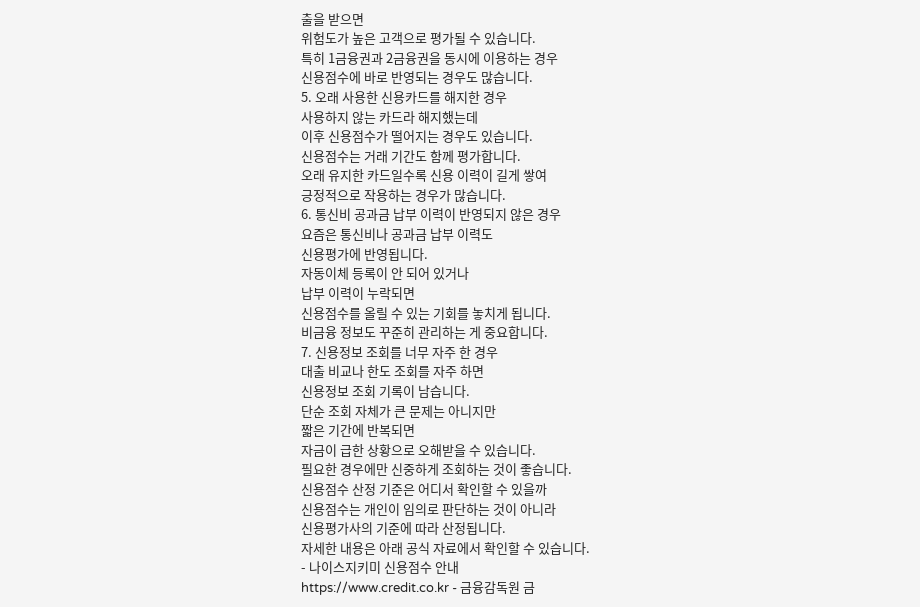출을 받으면
위험도가 높은 고객으로 평가될 수 있습니다.
특히 1금융권과 2금융권을 동시에 이용하는 경우
신용점수에 바로 반영되는 경우도 많습니다.
5. 오래 사용한 신용카드를 해지한 경우
사용하지 않는 카드라 해지했는데
이후 신용점수가 떨어지는 경우도 있습니다.
신용점수는 거래 기간도 함께 평가합니다.
오래 유지한 카드일수록 신용 이력이 길게 쌓여
긍정적으로 작용하는 경우가 많습니다.
6. 통신비 공과금 납부 이력이 반영되지 않은 경우
요즘은 통신비나 공과금 납부 이력도
신용평가에 반영됩니다.
자동이체 등록이 안 되어 있거나
납부 이력이 누락되면
신용점수를 올릴 수 있는 기회를 놓치게 됩니다.
비금융 정보도 꾸준히 관리하는 게 중요합니다.
7. 신용정보 조회를 너무 자주 한 경우
대출 비교나 한도 조회를 자주 하면
신용정보 조회 기록이 남습니다.
단순 조회 자체가 큰 문제는 아니지만
짧은 기간에 반복되면
자금이 급한 상황으로 오해받을 수 있습니다.
필요한 경우에만 신중하게 조회하는 것이 좋습니다.
신용점수 산정 기준은 어디서 확인할 수 있을까
신용점수는 개인이 임의로 판단하는 것이 아니라
신용평가사의 기준에 따라 산정됩니다.
자세한 내용은 아래 공식 자료에서 확인할 수 있습니다.
- 나이스지키미 신용점수 안내
https://www.credit.co.kr - 금융감독원 금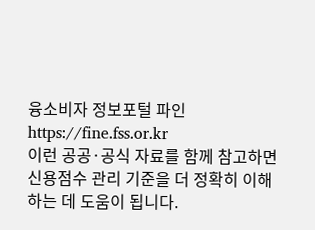융소비자 정보포털 파인
https://fine.fss.or.kr
이런 공공·공식 자료를 함께 참고하면
신용점수 관리 기준을 더 정확히 이해하는 데 도움이 됩니다.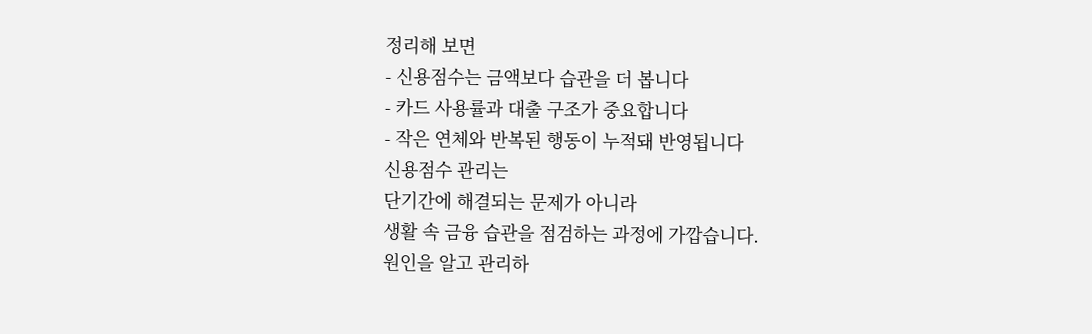정리해 보면
- 신용점수는 금액보다 습관을 더 봅니다
- 카드 사용률과 대출 구조가 중요합니다
- 작은 연체와 반복된 행동이 누적돼 반영됩니다
신용점수 관리는
단기간에 해결되는 문제가 아니라
생활 속 금융 습관을 점검하는 과정에 가깝습니다.
원인을 알고 관리하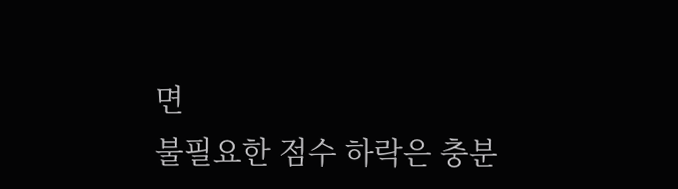면
불필요한 점수 하락은 충분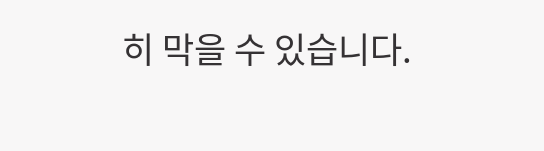히 막을 수 있습니다.